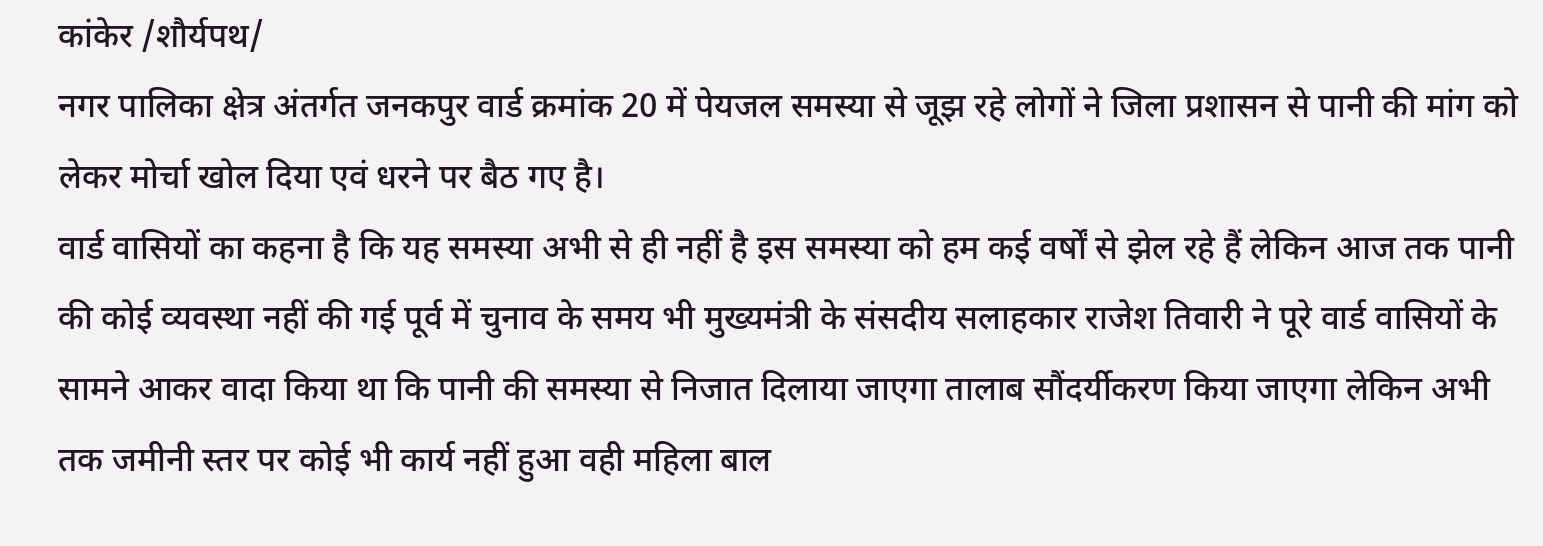कांकेर /शौर्यपथ/
नगर पालिका क्षेत्र अंतर्गत जनकपुर वार्ड क्रमांक 20 में पेयजल समस्या से जूझ रहे लोगों ने जिला प्रशासन से पानी की मांग को लेकर मोर्चा खोल दिया एवं धरने पर बैठ गए है।
वार्ड वासियों का कहना है कि यह समस्या अभी से ही नहीं है इस समस्या को हम कई वर्षों से झेल रहे हैं लेकिन आज तक पानी की कोई व्यवस्था नहीं की गई पूर्व में चुनाव के समय भी मुख्यमंत्री के संसदीय सलाहकार राजेश तिवारी ने पूरे वार्ड वासियों के सामने आकर वादा किया था कि पानी की समस्या से निजात दिलाया जाएगा तालाब सौंदर्यीकरण किया जाएगा लेकिन अभी तक जमीनी स्तर पर कोई भी कार्य नहीं हुआ वही महिला बाल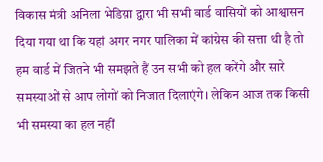विकास मंत्री अनिला भेडिय़ा द्वारा भी सभी वार्ड वासियों को आश्वासन दिया गया था कि यहां अगर नगर पालिका में कांग्रेस की सत्ता थी है तो हम वार्ड में जितने भी समझते हैं उन सभी को हल करेंगे और सारे समस्याओं से आप लोगों को निजात दिलाएंगे। लेकिन आज तक किसी भी समस्या का हल नहीं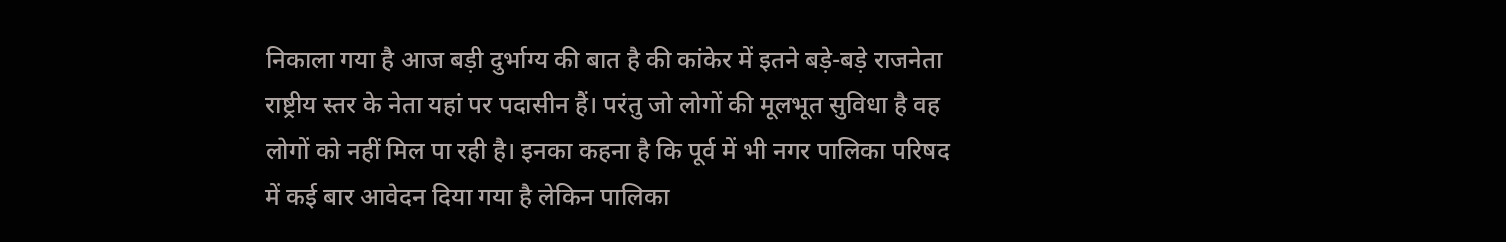निकाला गया है आज बड़ी दुर्भाग्य की बात है की कांकेर में इतने बड़े-बड़े राजनेता राष्ट्रीय स्तर के नेता यहां पर पदासीन हैं। परंतु जो लोगों की मूलभूत सुविधा है वह लोगों को नहीं मिल पा रही है। इनका कहना है कि पूर्व में भी नगर पालिका परिषद में कई बार आवेदन दिया गया है लेकिन पालिका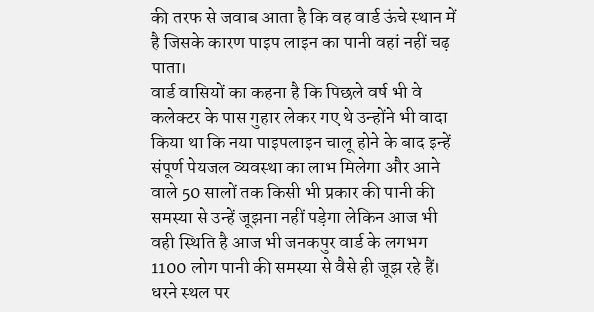की तरफ से जवाब आता है कि वह वार्ड ऊंचे स्थान में है जिसके कारण पाइप लाइन का पानी वहां नहीं चढ़ पाता।
वार्ड वासियों का कहना है कि पिछले वर्ष भी वे कलेक्टर के पास गुहार लेकर गए थे उन्होंने भी वादा किया था कि नया पाइपलाइन चालू होने के बाद इन्हें संपूर्ण पेयजल व्यवस्था का लाभ मिलेगा और आने वाले 50 सालों तक किसी भी प्रकार की पानी की समस्या से उन्हें जूझना नहीं पड़ेगा लेकिन आज भी वही स्थिति है आज भी जनकपुर वार्ड के लगभग 1100 लोग पानी की समस्या से वैसे ही जूझ रहे हैं।
धरने स्थल पर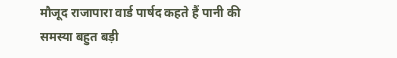मौजूद राजापारा वार्ड पार्षद कहते हैं पानी की समस्या बहुत बड़ी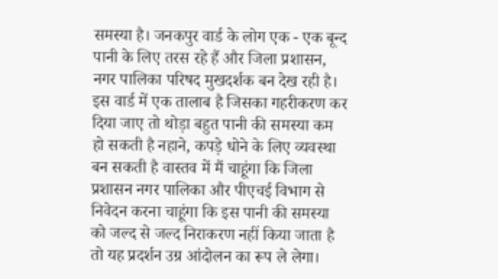समस्या है। जनकपुर वार्ड के लोग एक - एक बून्द पानी के लिए तरस रहे हैं और जिला प्रशासन, नगर पालिका परिषद मुखदर्शक बन देख रही है। इस वार्ड में एक तालाब है जिसका गहरीकरण कर दिया जाए तो थोड़ा बहुत पानी की समस्या कम हो सकती है नहाने, कपड़े धोने के लिए व्यवस्था बन सकती है वास्तव में मैं चाहूंगा कि जिला प्रशासन नगर पालिका और पीएचई विभाग से निवेदन करना चाहूंगा कि इस पानी की समस्या को जल्द से जल्द निराकरण नहीं किया जाता है तो यह प्रदर्शन उग्र आंदोलन का रूप ले लेगा।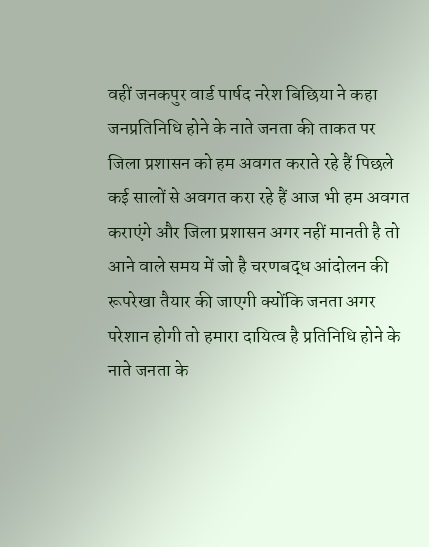वहीं जनकपुर वार्ड पार्षद नरेश बिछिया ने कहा जनप्रतिनिधि होने के नाते जनता की ताकत पर जिला प्रशासन को हम अवगत कराते रहे हैं पिछले कई सालों से अवगत करा रहे हैं आज भी हम अवगत कराएंगे और जिला प्रशासन अगर नहीं मानती है तो आने वाले समय में जो है चरणबद्ध आंदोलन की रूपरेखा तैयार की जाएगी क्योंकि जनता अगर परेशान होगी तो हमारा दायित्व है प्रतिनिधि होने के नाते जनता के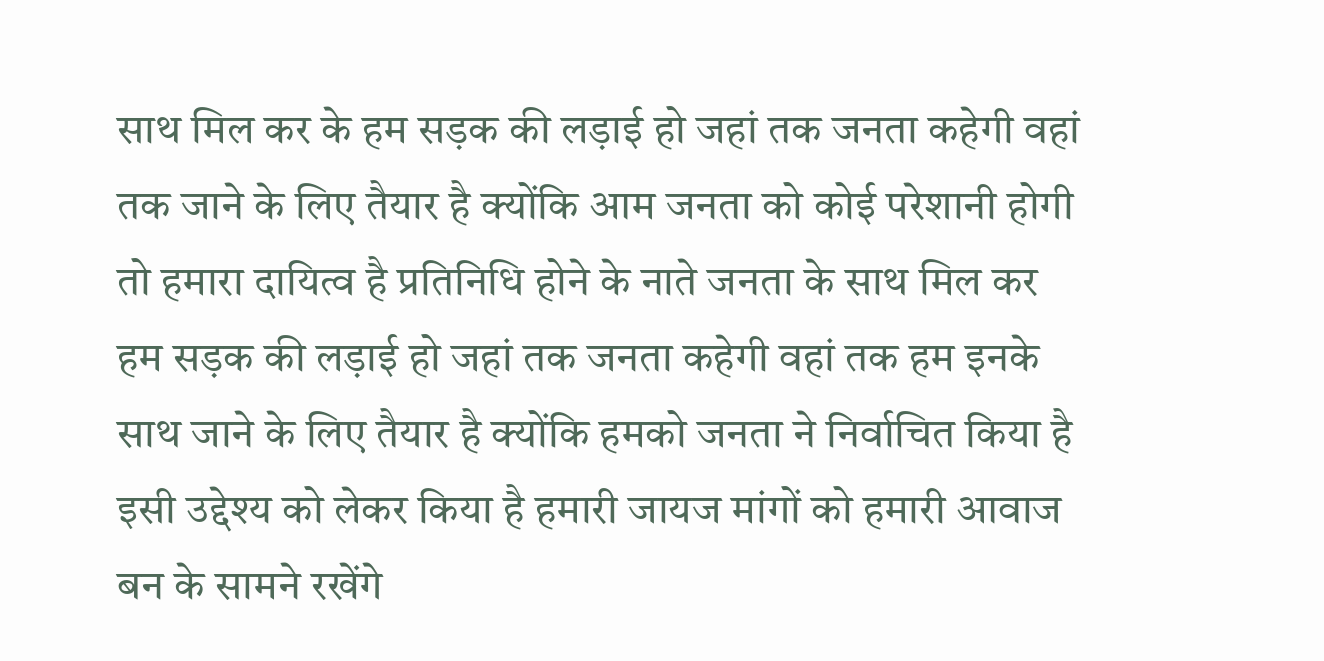साथ मिल कर के हम सड़क की लड़ाई हो जहां तक जनता कहेगी वहां तक जाने के लिए तैयार है क्योंकि आम जनता को कोई परेशानी होगी तो हमारा दायित्व है प्रतिनिधि होने के नाते जनता के साथ मिल कर हम सड़क की लड़ाई हो जहां तक जनता कहेगी वहां तक हम इनके साथ जाने के लिए तैयार है क्योंकि हमको जनता ने निर्वाचित किया है इसी उद्देश्य को लेकर किया है हमारी जायज मांगों को हमारी आवाज बन के सामने रखेंगे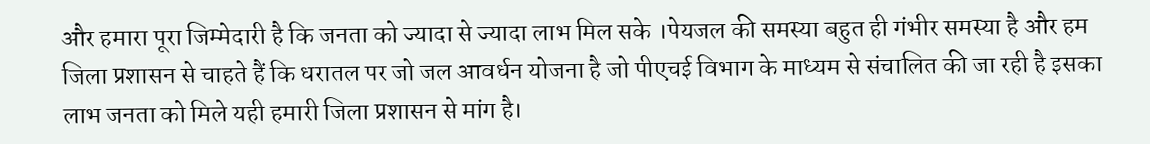और हमारा पूरा जिम्मेदारी है कि जनता को ज्यादा से ज्यादा लाभ मिल सके ।पेयजल की समस्या बहुत ही गंभीर समस्या है और हम जिला प्रशासन से चाहते हैं कि धरातल पर जो जल आवर्धन योजना है जो पीएचई विभाग के माध्यम से संचालित की जा रही है इसका लाभ जनता को मिले यही हमारी जिला प्रशासन से मांग है।